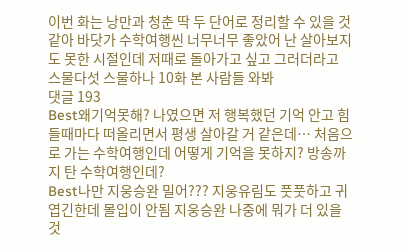이번 화는 낭만과 청춘 딱 두 단어로 정리할 수 있을 것 같아 바닷가 수학여행씬 너무너무 좋았어 난 살아보지도 못한 시절인데 저때로 돌아가고 싶고 그러더라고
스물다섯 스물하나 10화 본 사람들 와봐
댓글 193
Best왜기억못해? 나였으면 저 행복했던 기억 안고 힘들때마다 떠올리면서 평생 살아갈 거 같은데… 처음으로 가는 수학여행인데 어떻게 기억을 못하지? 방송까지 탄 수학여행인데?
Best나만 지웅승완 밀어??? 지웅유림도 풋풋하고 귀엽긴한데 몰입이 안됨 지웅승완 나중에 뭐가 더 있을 것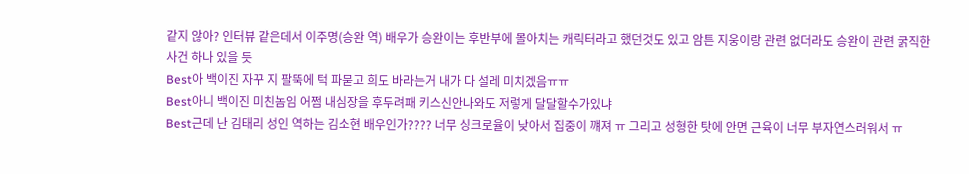같지 않아? 인터뷰 같은데서 이주명(승완 역) 배우가 승완이는 후반부에 몰아치는 캐릭터라고 했던것도 있고 암튼 지웅이랑 관련 없더라도 승완이 관련 굵직한 사건 하나 있을 듯
Best아 백이진 자꾸 지 팔뚝에 턱 파묻고 희도 바라는거 내가 다 설레 미치겠음ㅠㅠ
Best아니 백이진 미친놈임 어쩜 내심장을 후두려패 키스신안나와도 저렇게 달달할수가있냐
Best근데 난 김태리 성인 역하는 김소현 배우인가???? 너무 싱크로율이 낮아서 집중이 꺠져 ㅠ 그리고 성형한 탓에 안면 근육이 너무 부자연스러워서 ㅠ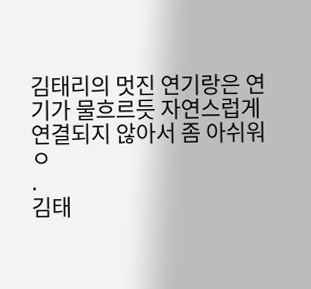김태리의 멋진 연기랑은 연기가 물흐르듯 자연스럽게 연결되지 않아서 좀 아쉬워
ㅇ
.
김태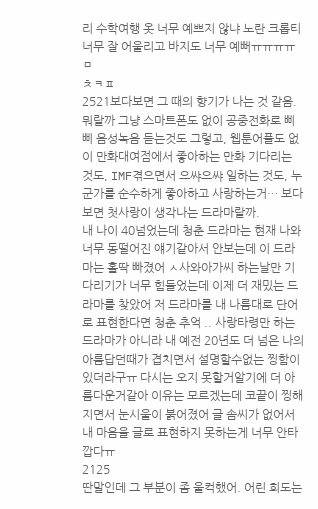리 수학여행 옷 너무 예쁘지 않냐 노란 크롭티 너무 잘 어울리고 바지도 너무 예뻐ㅠㅠㅠㅠ
ㅁ
ㅊㅋㅍ
2521보다보면 그 때의 향기가 나는 것 같음. 뭐랄까 그냥 스마트폰도 없이 공중전화로 삐삐 음성녹음 듣는것도 그렇고, 웹툰어플도 없이 만화대여점에서 좋아하는 만화 기다리는 것도, IMF겪으면서 으쌰으쌰 일하는 것도, 누군가를 순수하게 좋아하고 사랑하는거… 보다보면 첫사랑이 생각나는 드라마랄까.
내 나이 40넘었는데 청춘 드라마는 현재 나와 너무 동떨어진 얘기같아서 안보는데 이 드라마는 홀딱 빠졌어 ㅅ사와아가씨 하는날만 기다리기가 너무 힘들었는데 이제 더 재밌는 드라마를 찾았어 저 드라마를 내 나름대로 단어로 표현한다면 청춘 추억 .. 사랑타령만 하는 드라마가 아니라 내 예전 20년도 더 넘은 나의 아름답던때가 겹치면서 설명할수없는 찡함이 있더라구ㅠ 다시는 오지 못할거알기에 더 아름다운거같아 이유는 모르겠는데 코끝이 찡해지면서 눈시울이 붉어졌어 글 솜씨가 없어서 내 마음을 글로 표현하지 못하는게 너무 안타깝다ㅠ
2125
딴말인데 그 부분이 좀 울컥했어. 어린 희도는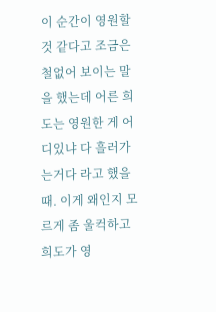이 순간이 영원할 것 같다고 조금은 철없어 보이는 말을 했는데 어른 희도는 영원한 게 어디있냐 다 흘러가는거다 라고 했을 때. 이게 왜인지 모르게 좀 울컥하고 희도가 영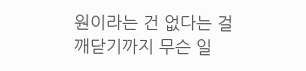원이라는 건 없다는 걸 깨닫기까지 무슨 일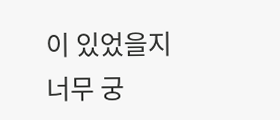이 있었을지 너무 궁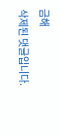금해
삭제된 댓글입니다.